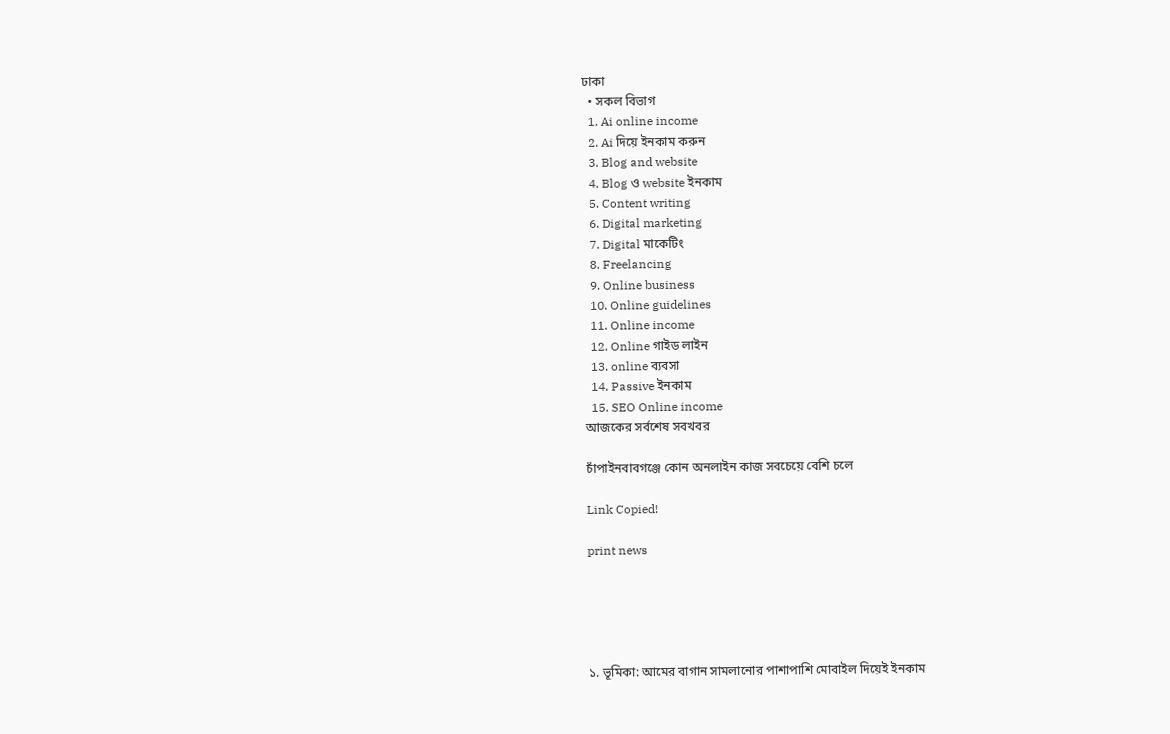ঢাকা
  • সকল বিভাগ
  1. Ai online income
  2. Ai দিয়ে ইনকাম করুন
  3. Blog and website
  4. Blog ও website ইনকাম
  5. Content writing
  6. Digital marketing
  7. Digital মাকেটিং
  8. Freelancing
  9. Online business
  10. Online guidelines
  11. Online income
  12. Online গাইড লাইন
  13. online ব্যবসা
  14. Passive ইনকাম
  15. SEO Online income
আজকের সর্বশেষ সবখবর

চাঁপাইনবাবগঞ্জে কোন অনলাইন কাজ সবচেয়ে বেশি চলে

Link Copied!

print news





১. ভূমিকা: আমের বাগান সামলানোর পাশাপাশি মোবাইল দিয়েই ইনকাম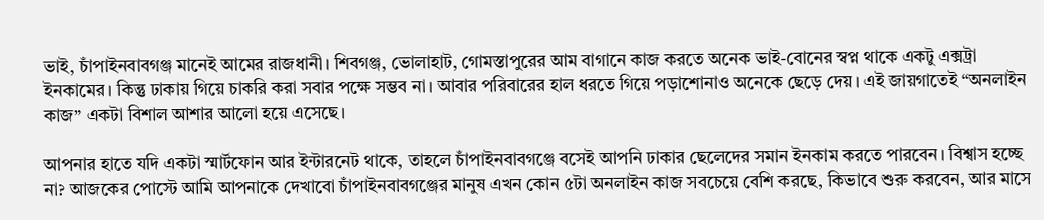ভাই, চাঁপাইনবাবগঞ্জ মানেই আমের রাজধানী। শিবগঞ্জ, ভোলাহাট, গোমস্তাপুরের আম বাগানে কাজ করতে অনেক ভাই-বোনের স্বপ্ন থাকে একটু এক্সট্রা ইনকামের। কিন্তু ঢাকায় গিয়ে চাকরি করা সবার পক্ষে সম্ভব না। আবার পরিবারের হাল ধরতে গিয়ে পড়াশোনাও অনেকে ছেড়ে দেয়। এই জায়গাতেই “অনলাইন কাজ” একটা বিশাল আশার আলো হয়ে এসেছে।

আপনার হাতে যদি একটা স্মার্টফোন আর ইন্টারনেট থাকে, তাহলে চাঁপাইনবাবগঞ্জে বসেই আপনি ঢাকার ছেলেদের সমান ইনকাম করতে পারবেন। বিশ্বাস হচ্ছে না? আজকের পোস্টে আমি আপনাকে দেখাবো চাঁপাইনবাবগঞ্জের মানুষ এখন কোন ৫টা অনলাইন কাজ সবচেয়ে বেশি করছে, কিভাবে শুরু করবেন, আর মাসে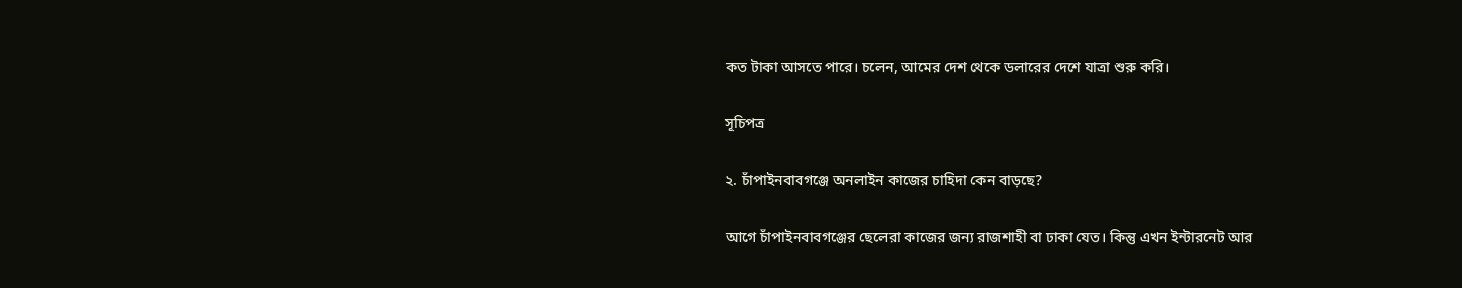কত টাকা আসতে পারে। চলেন, আমের দেশ থেকে ডলারের দেশে যাত্রা শুরু করি।

সূচিপত্র

২. চাঁপাইনবাবগঞ্জে অনলাইন কাজের চাহিদা কেন বাড়ছে?

আগে চাঁপাইনবাবগঞ্জের ছেলেরা কাজের জন্য রাজশাহী বা ঢাকা যেত। কিন্তু এখন ইন্টারনেট আর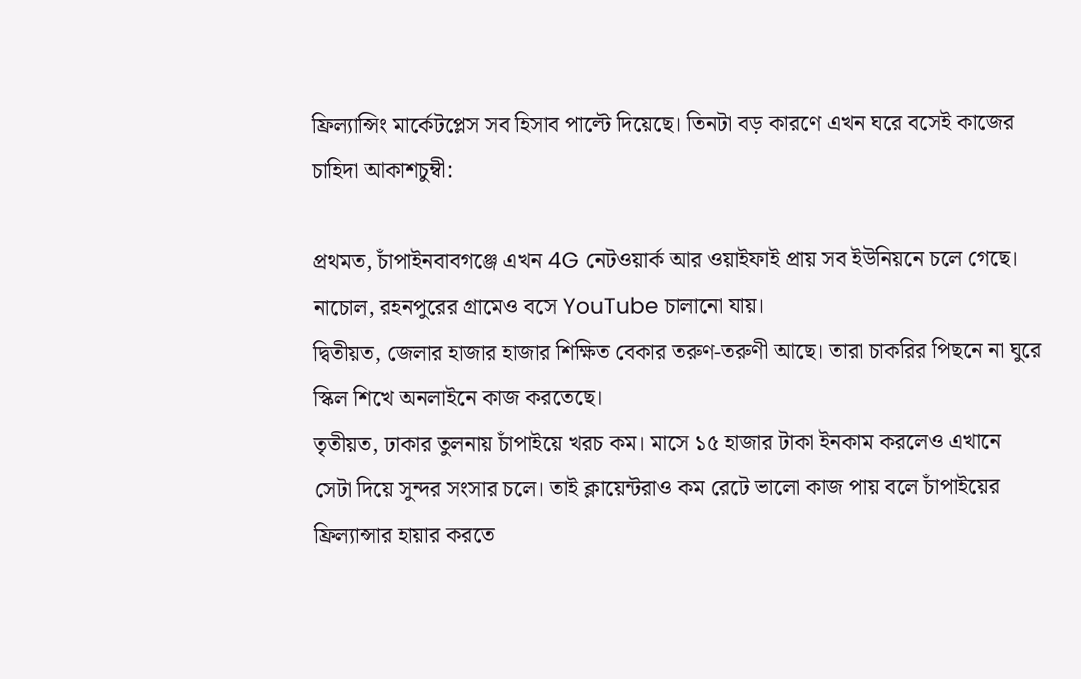ফ্রিল্যান্সিং মার্কেটপ্লেস সব হিসাব পাল্টে দিয়েছে। তিনটা বড় কারণে এখন ঘরে বসেই কাজের চাহিদা আকাশচুম্বী:

প্রথমত, চাঁপাইনবাবগঞ্জে এখন 4G নেটওয়ার্ক আর ওয়াইফাই প্রায় সব ইউনিয়নে চলে গেছে। নাচোল, রহনপুরের গ্রামেও বসে YouTube চালানো যায়।
দ্বিতীয়ত, জেলার হাজার হাজার শিক্ষিত বেকার তরুণ-তরুণী আছে। তারা চাকরির পিছনে না ঘুরে স্কিল শিখে অনলাইনে কাজ করতেছে।
তৃতীয়ত, ঢাকার তুলনায় চাঁপাইয়ে খরচ কম। মাসে ১৫ হাজার টাকা ইনকাম করলেও এখানে সেটা দিয়ে সুন্দর সংসার চলে। তাই ক্লায়েন্টরাও কম রেটে ভালো কাজ পায় বলে চাঁপাইয়ের ফ্রিল্যান্সার হায়ার করতে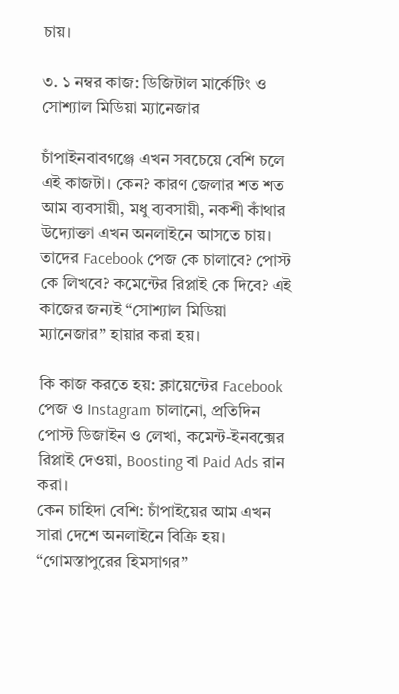চায়।

৩. ১ নম্বর কাজ: ডিজিটাল মার্কেটিং ও সোশ্যাল মিডিয়া ম্যানেজার

চাঁপাইনবাবগঞ্জে এখন সবচেয়ে বেশি চলে এই কাজটা। কেন? কারণ জেলার শত শত আম ব্যবসায়ী, মধু ব্যবসায়ী, নকশী কাঁথার উদ্যোক্তা এখন অনলাইনে আসতে চায়। তাদের Facebook পেজ কে চালাবে? পোস্ট কে লিখবে? কমেন্টের রিপ্লাই কে দিবে? এই কাজের জন্যই “সোশ্যাল মিডিয়া ম্যানেজার” হায়ার করা হয়।

কি কাজ করতে হয়: ক্লায়েন্টের Facebook পেজ ও Instagram চালানো, প্রতিদিন পোস্ট ডিজাইন ও লেখা, কমেন্ট-ইনবক্সের রিপ্লাই দেওয়া, Boosting বা Paid Ads রান করা।
কেন চাহিদা বেশি: চাঁপাইয়ের আম এখন সারা দেশে অনলাইনে বিক্রি হয়। “গোমস্তাপুরের হিমসাগর”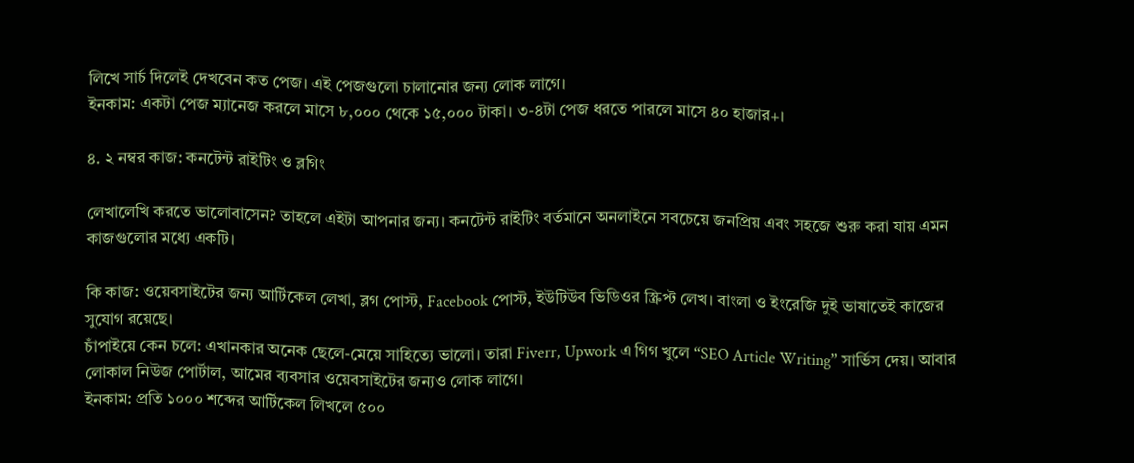লিখে সার্চ দিলেই দেখবেন কত পেজ। এই পেজগুলো চালানোর জন্য লোক লাগে।
ইনকাম: একটা পেজ ম্যানেজ করলে মাসে ৮,০০০ থেকে ১৫,০০০ টাকা। ৩-৪টা পেজ ধরতে পারলে মাসে ৪০ হাজার+।

৪. ২ নম্বর কাজ: কনটেন্ট রাইটিং ও ব্লগিং

লেখালেখি করতে ভালোবাসেন? তাহলে এইটা আপনার জন্য। কনটেন্ট রাইটিং বর্তমানে অনলাইনে সবচেয়ে জনপ্রিয় এবং সহজে শুরু করা যায় এমন কাজগুলোর মধ্যে একটি।

কি কাজ: ওয়েবসাইটের জন্য আর্টিকেল লেখা, ব্লগ পোস্ট, Facebook পোস্ট, ইউটিউব ভিডিওর স্ক্রিপ্ট লেখ। বাংলা ও ইংরেজি দুই ভাষাতেই কাজের সুযোগ রয়েছে।
চাঁপাইয়ে কেন চলে: এখানকার অনেক ছেলে-মেয়ে সাহিত্যে ভালো। তারা Fiverr, Upwork এ গিগ খুলে “SEO Article Writing” সার্ভিস দেয়। আবার লোকাল নিউজ পোর্টাল, আমের ব্যবসার ওয়েবসাইটের জন্যও লোক লাগে।
ইনকাম: প্রতি ১০০০ শব্দের আর্টিকেল লিখলে ৫০০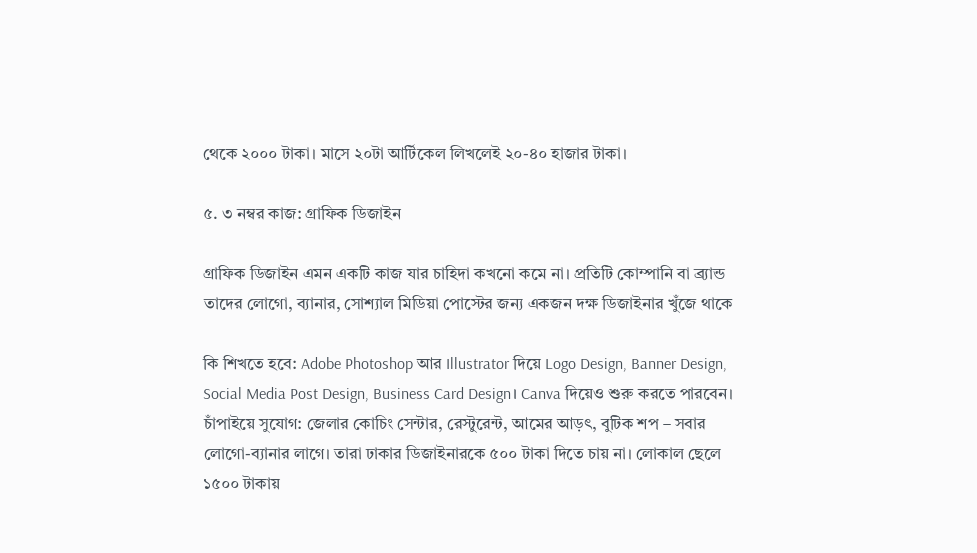থেকে ২০০০ টাকা। মাসে ২০টা আর্টিকেল লিখলেই ২০-৪০ হাজার টাকা।

৫. ৩ নম্বর কাজ: গ্রাফিক ডিজাইন

গ্রাফিক ডিজাইন এমন একটি কাজ যার চাহিদা কখনো কমে না। প্রতিটি কোম্পানি বা ব্র্যান্ড তাদের লোগো, ব্যানার, সোশ্যাল মিডিয়া পোস্টের জন্য একজন দক্ষ ডিজাইনার খুঁজে থাকে

কি শিখতে হবে: Adobe Photoshop আর Illustrator দিয়ে Logo Design, Banner Design, Social Media Post Design, Business Card Design। Canva দিয়েও শুরু করতে পারবেন।
চাঁপাইয়ে সুযোগ: জেলার কোচিং সেন্টার, রেস্টুরেন্ট, আমের আড়ৎ, বুটিক শপ – সবার লোগো-ব্যানার লাগে। তারা ঢাকার ডিজাইনারকে ৫০০ টাকা দিতে চায় না। লোকাল ছেলে ১৫০০ টাকায়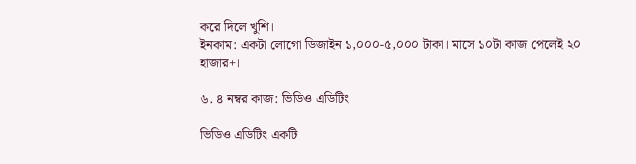করে দিলে খুশি।
ইনকাম: একটা লোগো ডিজাইন ১,০০০-৫,০০০ টাকা। মাসে ১০টা কাজ পেলেই ২০ হাজার+।

৬. ৪ নম্বর কাজ: ভিডিও এডিটিং

ভিডিও এডিটিং একটি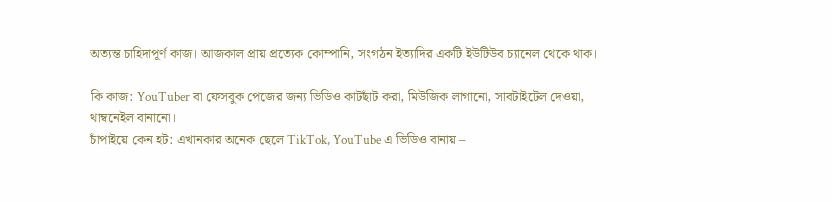অত্যন্ত চাহিদাপূর্ণ কাজ। আজকাল প্রায় প্রত্যেক কোম্পানি, সংগঠন ইত্যাদির একটি ইউটিউব চ্যানেল থেকে থাক।

কি কাজ: YouTuber বা ফেসবুক পেজের জন্য ভিডিও কাটছাঁট করা, মিউজিক লাগানো, সাবটাইটেল দেওয়া, থাম্বনেইল বানানো।
চাঁপাইয়ে কেন হট: এখানকার অনেক ছেলে TikTok, YouTube এ ভিডিও বানায় –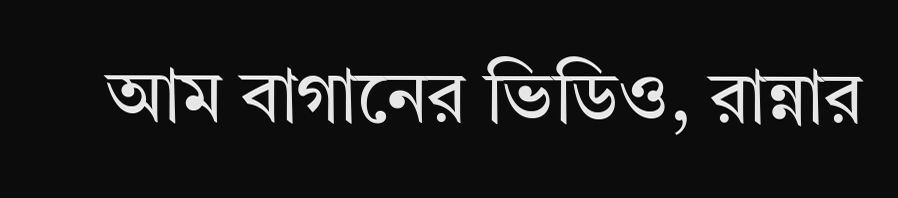আম বাগানের ভিডিও, রান্নার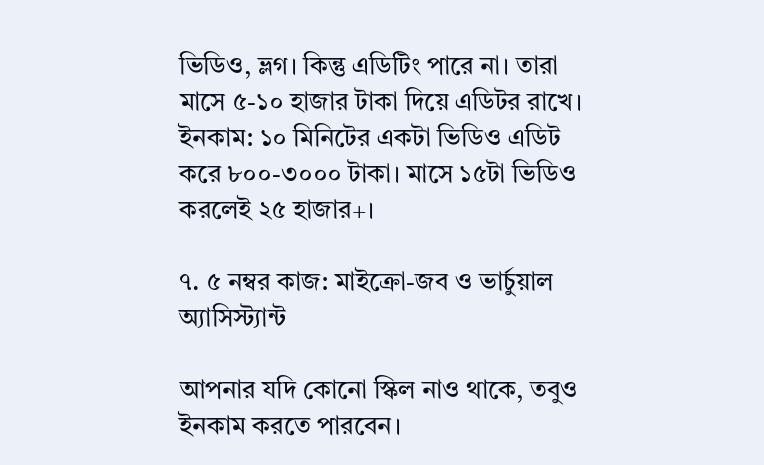ভিডিও, ভ্লগ। কিন্তু এডিটিং পারে না। তারা মাসে ৫-১০ হাজার টাকা দিয়ে এডিটর রাখে।
ইনকাম: ১০ মিনিটের একটা ভিডিও এডিট করে ৮০০-৩০০০ টাকা। মাসে ১৫টা ভিডিও করলেই ২৫ হাজার+।

৭. ৫ নম্বর কাজ: মাইক্রো-জব ও ভার্চুয়াল অ্যাসিস্ট্যান্ট

আপনার যদি কোনো স্কিল নাও থাকে, তবুও ইনকাম করতে পারবেন।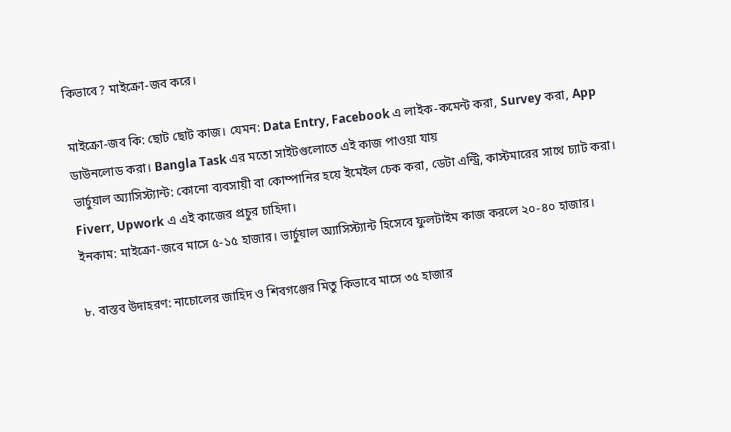কিভাবে? মাইক্রো-জব করে।

মাইক্রো-জব কি: ছোট ছোট কাজ। যেমন: Data Entry, Facebook এ লাইক-কমেন্ট করা, Survey করা, App ডাউনলোড করা। Bangla Task এর মতো সাইটগুলোতে এই কাজ পাওয়া যায়
ভার্চুয়াল অ্যাসিস্ট্যান্ট: কোনো ব্যবসায়ী বা কোম্পানির হয়ে ইমেইল চেক করা, ডেটা এন্ট্রি, কাস্টমারের সাথে চ্যাট করা। Fiverr, Upwork এ এই কাজের প্রচুর চাহিদা।
ইনকাম: মাইক্রো-জবে মাসে ৫-১৫ হাজার। ভার্চুয়াল অ্যাসিস্ট্যান্ট হিসেবে ফুলটাইম কাজ করলে ২০-৪০ হাজার।

৮. বাস্তব উদাহরণ: নাচোলের জাহিদ ও শিবগঞ্জের মিতু কিভাবে মাসে ৩৫ হাজার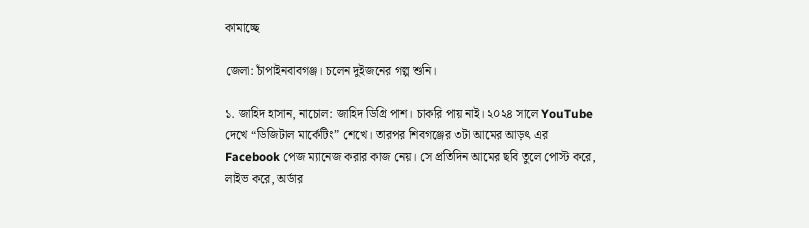কামাচ্ছে

জেলা: চাঁপাইনবাবগঞ্জ। চলেন দুইজনের গল্প শুনি।

১. জাহিদ হাসান, নাচোল: জাহিদ ডিগ্রি পাশ। চাকরি পায় নাই। ২০২৪ সালে YouTube দেখে “ডিজিটাল মার্কেটিং” শেখে। তারপর শিবগঞ্জের ৩টা আমের আড়ৎ এর Facebook পেজ ম্যানেজ করার কাজ নেয়। সে প্রতিদিন আমের ছবি তুলে পোস্ট করে, লাইভ করে, অর্ডার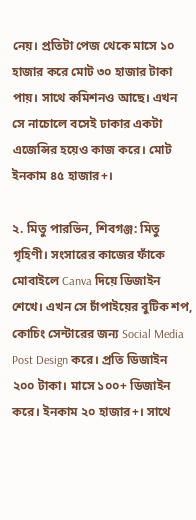নেয়। প্রতিটা পেজ থেকে মাসে ১০ হাজার করে মোট ৩০ হাজার টাকা পায়। সাথে কমিশনও আছে। এখন সে নাচোলে বসেই ঢাকার একটা এজেন্সির হয়েও কাজ করে। মোট ইনকাম ৪৫ হাজার+।

২. মিতু পারভিন, শিবগঞ্জ: মিতু গৃহিণী। সংসারের কাজের ফাঁকে মোবাইলে Canva দিয়ে ডিজাইন শেখে। এখন সে চাঁপাইয়ের বুটিক শপ, কোচিং সেন্টারের জন্য Social Media Post Design করে। প্রতি ডিজাইন ২০০ টাকা। মাসে ১০০+ ডিজাইন করে। ইনকাম ২০ হাজার+। সাথে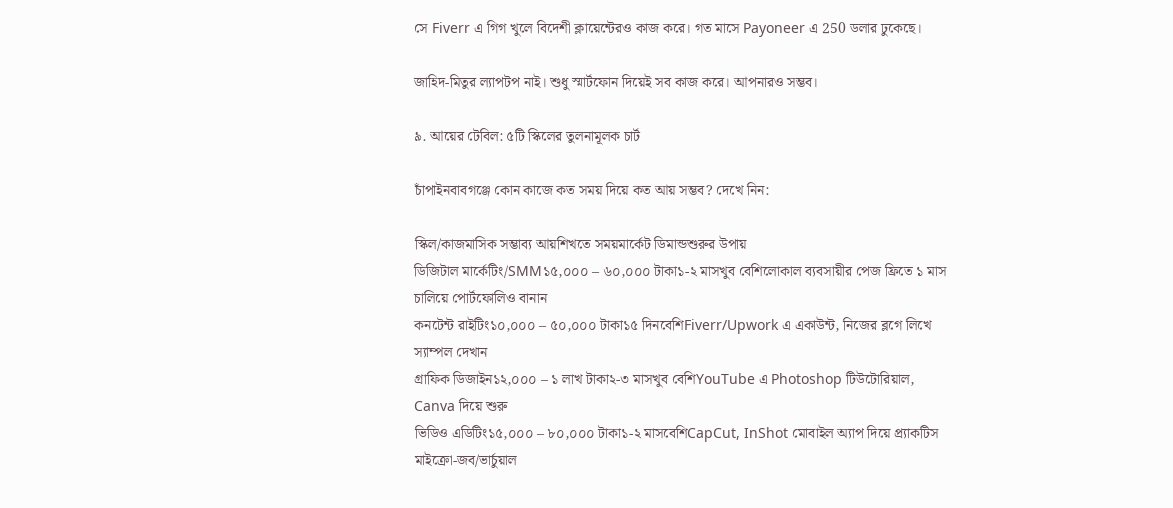সে Fiverr এ গিগ খুলে বিদেশী ক্লায়েন্টেরও কাজ করে। গত মাসে Payoneer এ 250 ডলার ঢুকেছে।

জাহিদ-মিতুর ল্যাপটপ নাই। শুধু স্মার্টফোন দিয়েই সব কাজ করে। আপনারও সম্ভব।

৯. আয়ের টেবিল: ৫টি স্কিলের তুলনামূলক চার্ট

চাঁপাইনবাবগঞ্জে কোন কাজে কত সময় দিয়ে কত আয় সম্ভব? দেখে নিন:

স্কিল/কাজমাসিক সম্ভাব্য আয়শিখতে সময়মার্কেট ডিমান্ডশুরুর উপায়
ডিজিটাল মার্কেটিং/SMM১৫,০০০ – ৬০,০০০ টাকা১-২ মাসখুব বেশিলোকাল ব্যবসায়ীর পেজ ফ্রিতে ১ মাস চালিয়ে পোর্টফোলিও বানান
কনটেন্ট রাইটিং১০,০০০ – ৫০,০০০ টাকা১৫ দিনবেশিFiverr/Upwork এ একাউন্ট, নিজের ব্লগে লিখে স্যাম্পল দেখান
গ্রাফিক ডিজাইন১২,০০০ – ১ লাখ টাকা২-৩ মাসখুব বেশিYouTube এ Photoshop টিউটোরিয়াল, Canva দিয়ে শুরু
ভিডিও এডিটিং১৫,০০০ – ৮০,০০০ টাকা১-২ মাসবেশিCapCut, InShot মোবাইল অ্যাপ দিয়ে প্র্যাকটিস
মাইক্রো-জব/ভার্চুয়াল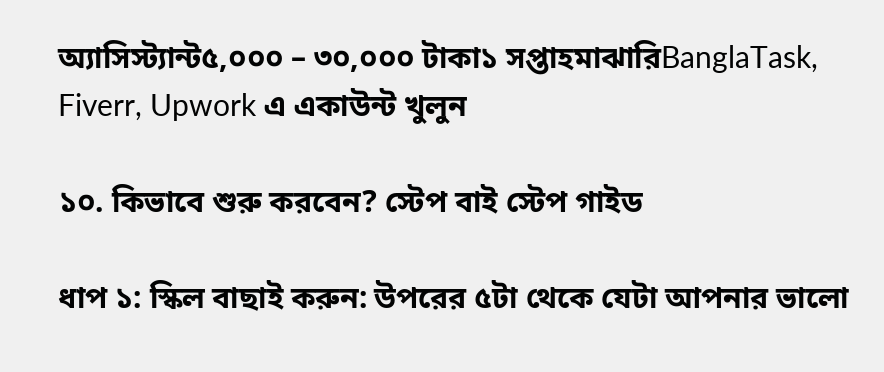অ্যাসিস্ট্যান্ট৫,০০০ – ৩০,০০০ টাকা১ সপ্তাহমাঝারিBanglaTask, Fiverr, Upwork এ একাউন্ট খুলুন

১০. কিভাবে শুরু করবেন? স্টেপ বাই স্টেপ গাইড

ধাপ ১: স্কিল বাছাই করুন: উপরের ৫টা থেকে যেটা আপনার ভালো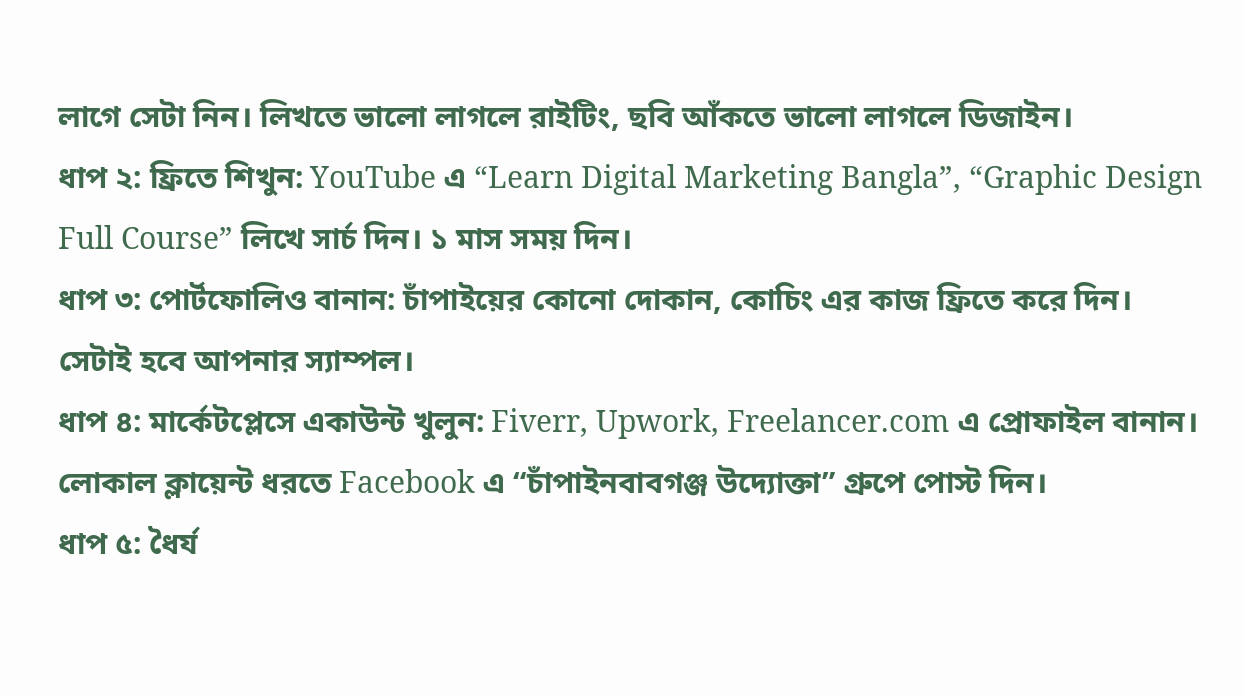লাগে সেটা নিন। লিখতে ভালো লাগলে রাইটিং, ছবি আঁকতে ভালো লাগলে ডিজাইন।
ধাপ ২: ফ্রিতে শিখুন: YouTube এ “Learn Digital Marketing Bangla”, “Graphic Design Full Course” লিখে সার্চ দিন। ১ মাস সময় দিন।
ধাপ ৩: পোর্টফোলিও বানান: চাঁপাইয়ের কোনো দোকান, কোচিং এর কাজ ফ্রিতে করে দিন। সেটাই হবে আপনার স্যাম্পল।
ধাপ ৪: মার্কেটপ্লেসে একাউন্ট খুলুন: Fiverr, Upwork, Freelancer.com এ প্রোফাইল বানান। লোকাল ক্লায়েন্ট ধরতে Facebook এ “চাঁপাইনবাবগঞ্জ উদ্যোক্তা” গ্রুপে পোস্ট দিন।
ধাপ ৫: ধৈর্য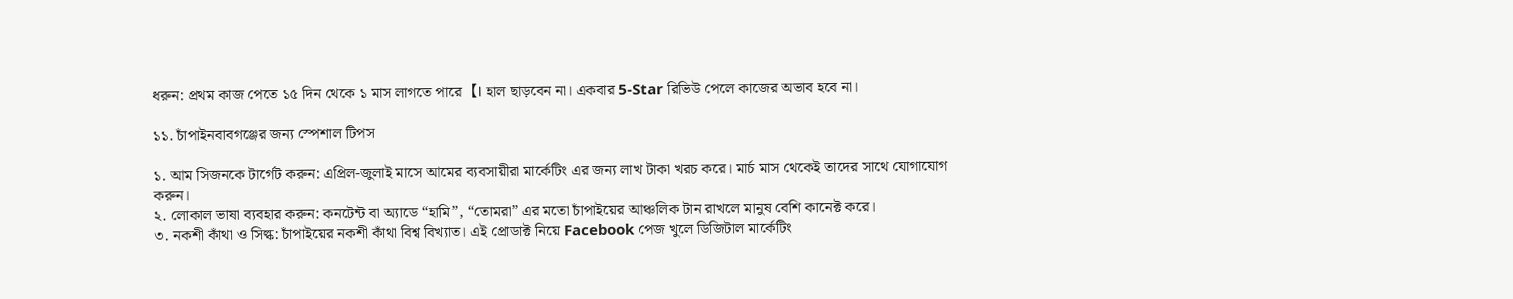ধরুন: প্রথম কাজ পেতে ১৫ দিন থেকে ১ মাস লাগতে পারে【। হাল ছাড়বেন না। একবার 5-Star রিভিউ পেলে কাজের অভাব হবে না।

১১. চাঁপাইনবাবগঞ্জের জন্য স্পেশাল টিপস

১. আম সিজনকে টার্গেট করুন: এপ্রিল-জুলাই মাসে আমের ব্যবসায়ীরা মার্কেটিং এর জন্য লাখ টাকা খরচ করে। মার্চ মাস থেকেই তাদের সাথে যোগাযোগ করুন।
২. লোকাল ভাষা ব্যবহার করুন: কনটেন্ট বা অ্যাডে “হামি”, “তোমরা” এর মতো চাঁপাইয়ের আঞ্চলিক টান রাখলে মানুষ বেশি কানেক্ট করে।
৩. নকশী কাঁথা ও সিল্ক: চাঁপাইয়ের নকশী কাঁথা বিশ্ব বিখ্যাত। এই প্রোডাক্ট নিয়ে Facebook পেজ খুলে ডিজিটাল মার্কেটিং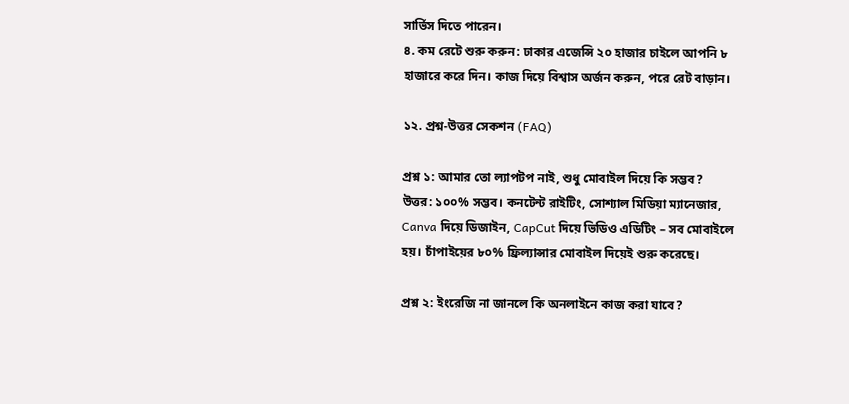সার্ভিস দিতে পারেন।
৪. কম রেটে শুরু করুন: ঢাকার এজেন্সি ২০ হাজার চাইলে আপনি ৮ হাজারে করে দিন। কাজ দিয়ে বিশ্বাস অর্জন করুন, পরে রেট বাড়ান।

১২. প্রশ্ন-উত্তর সেকশন (FAQ)

প্রশ্ন ১: আমার তো ল্যাপটপ নাই, শুধু মোবাইল দিয়ে কি সম্ভব?
উত্তর: ১০০% সম্ভব। কনটেন্ট রাইটিং, সোশ্যাল মিডিয়া ম্যানেজার, Canva দিয়ে ডিজাইন, CapCut দিয়ে ভিডিও এডিটিং – সব মোবাইলে হয়। চাঁপাইয়ের ৮০% ফ্রিল্যান্সার মোবাইল দিয়েই শুরু করেছে।

প্রশ্ন ২: ইংরেজি না জানলে কি অনলাইনে কাজ করা যাবে?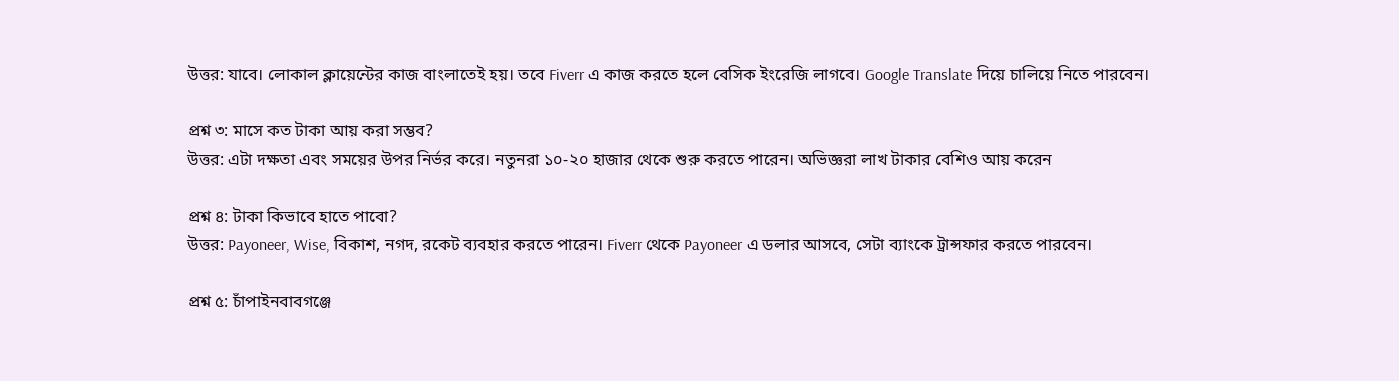উত্তর: যাবে। লোকাল ক্লায়েন্টের কাজ বাংলাতেই হয়। তবে Fiverr এ কাজ করতে হলে বেসিক ইংরেজি লাগবে। Google Translate দিয়ে চালিয়ে নিতে পারবেন।

প্রশ্ন ৩: মাসে কত টাকা আয় করা সম্ভব?
উত্তর: এটা দক্ষতা এবং সময়ের উপর নির্ভর করে। নতুনরা ১০-২০ হাজার থেকে শুরু করতে পারেন। অভিজ্ঞরা লাখ টাকার বেশিও আয় করেন

প্রশ্ন ৪: টাকা কিভাবে হাতে পাবো?
উত্তর: Payoneer, Wise, বিকাশ, নগদ, রকেট ব্যবহার করতে পারেন। Fiverr থেকে Payoneer এ ডলার আসবে, সেটা ব্যাংকে ট্রান্সফার করতে পারবেন।

প্রশ্ন ৫: চাঁপাইনবাবগঞ্জে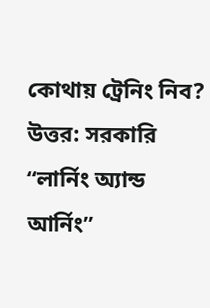কোথায় ট্রেনিং নিব?
উত্তর: সরকারি “লার্নিং অ্যান্ড আর্নিং”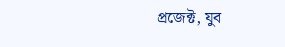প্রজেক্ট, যুব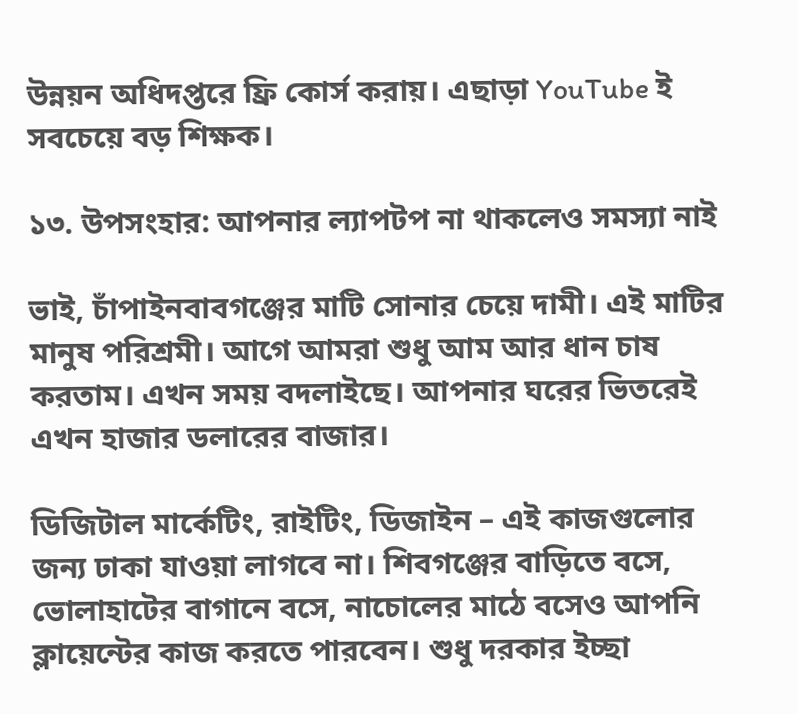উন্নয়ন অধিদপ্তরে ফ্রি কোর্স করায়। এছাড়া YouTube ই সবচেয়ে বড় শিক্ষক।

১৩. উপসংহার: আপনার ল্যাপটপ না থাকলেও সমস্যা নাই

ভাই, চাঁপাইনবাবগঞ্জের মাটি সোনার চেয়ে দামী। এই মাটির মানুষ পরিশ্রমী। আগে আমরা শুধু আম আর ধান চাষ করতাম। এখন সময় বদলাইছে। আপনার ঘরের ভিতরেই এখন হাজার ডলারের বাজার।

ডিজিটাল মার্কেটিং, রাইটিং, ডিজাইন – এই কাজগুলোর জন্য ঢাকা যাওয়া লাগবে না। শিবগঞ্জের বাড়িতে বসে, ভোলাহাটের বাগানে বসে, নাচোলের মাঠে বসেও আপনি ক্লায়েন্টের কাজ করতে পারবেন। শুধু দরকার ইচ্ছা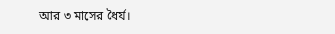আর ৩ মাসের ধৈর্য।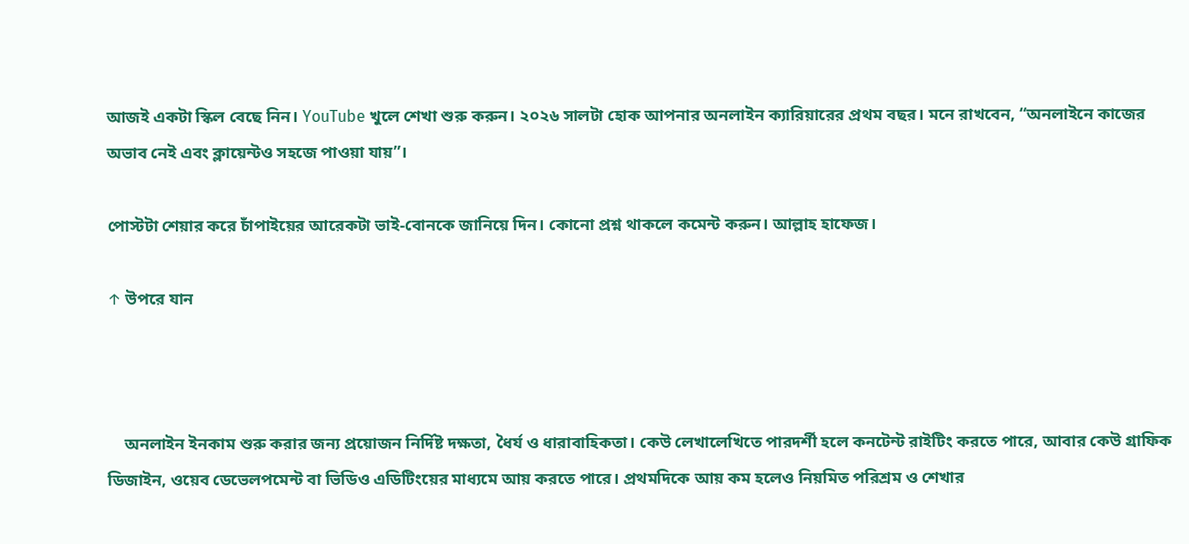আজই একটা স্কিল বেছে নিন। YouTube খুলে শেখা শুরু করুন। ২০২৬ সালটা হোক আপনার অনলাইন ক্যারিয়ারের প্রথম বছর। মনে রাখবেন, “অনলাইনে কাজের অভাব নেই এবং ক্লায়েন্টও সহজে পাওয়া যায়”।

পোস্টটা শেয়ার করে চাঁপাইয়ের আরেকটা ভাই-বোনকে জানিয়ে দিন। কোনো প্রশ্ন থাকলে কমেন্ট করুন। আল্লাহ হাফেজ।

↑ উপরে যান



    অনলাইন ইনকাম শুরু করার জন্য প্রয়োজন নির্দিষ্ট দক্ষতা, ধৈর্য ও ধারাবাহিকতা। কেউ লেখালেখিতে পারদর্শী হলে কনটেন্ট রাইটিং করতে পারে, আবার কেউ গ্রাফিক ডিজাইন, ওয়েব ডেভেলপমেন্ট বা ভিডিও এডিটিংয়ের মাধ্যমে আয় করতে পারে। প্রথমদিকে আয় কম হলেও নিয়মিত পরিশ্রম ও শেখার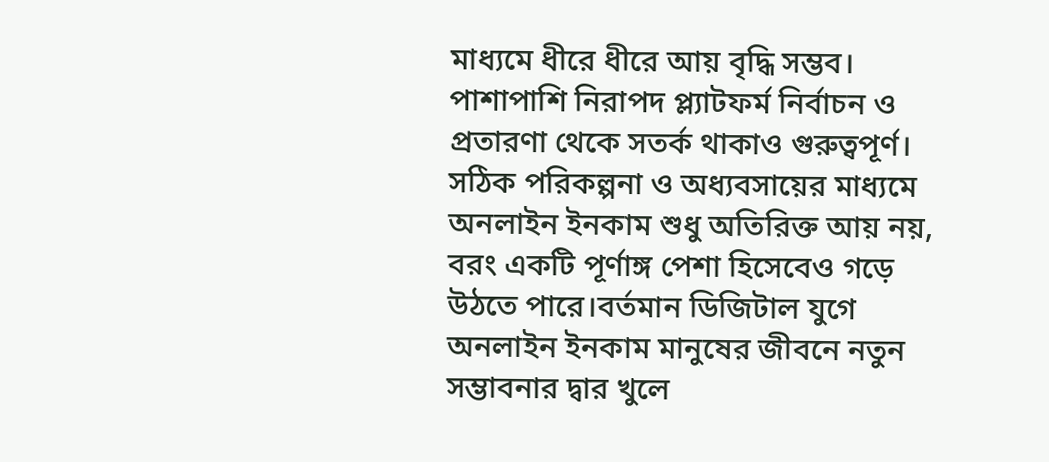মাধ্যমে ধীরে ধীরে আয় বৃদ্ধি সম্ভব। পাশাপাশি নিরাপদ প্ল্যাটফর্ম নির্বাচন ও প্রতারণা থেকে সতর্ক থাকাও গুরুত্বপূর্ণ। সঠিক পরিকল্পনা ও অধ্যবসায়ের মাধ্যমে অনলাইন ইনকাম শুধু অতিরিক্ত আয় নয়, বরং একটি পূর্ণাঙ্গ পেশা হিসেবেও গড়ে উঠতে পারে।বর্তমান ডিজিটাল যুগে অনলাইন ইনকাম মানুষের জীবনে নতুন সম্ভাবনার দ্বার খুলে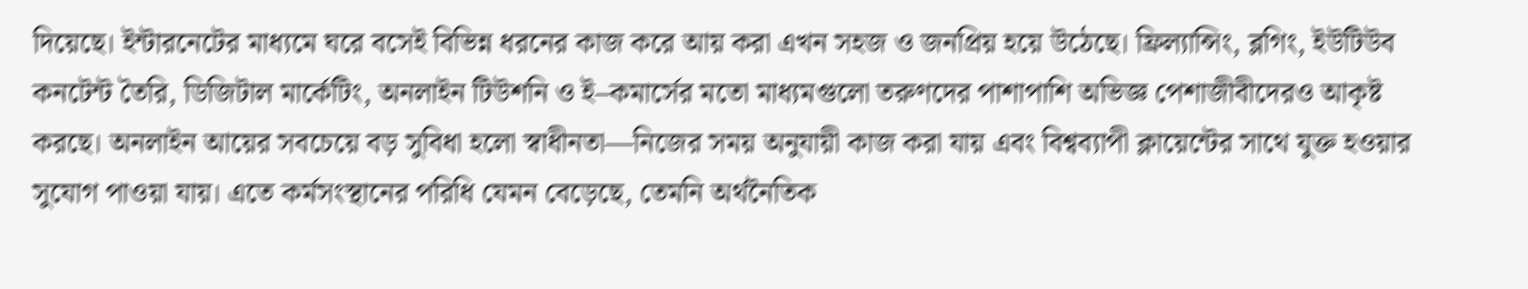দিয়েছে। ইন্টারনেটের মাধ্যমে ঘরে বসেই বিভিন্ন ধরনের কাজ করে আয় করা এখন সহজ ও জনপ্রিয় হয়ে উঠেছে। ফ্রিল্যান্সিং, ব্লগিং, ইউটিউব কনটেন্ট তৈরি, ডিজিটাল মার্কেটিং, অনলাইন টিউশনি ও ই–কমার্সের মতো মাধ্যমগুলো তরুণদের পাশাপাশি অভিজ্ঞ পেশাজীবীদেরও আকৃষ্ট করছে। অনলাইন আয়ের সবচেয়ে বড় সুবিধা হলো স্বাধীনতা—নিজের সময় অনুযায়ী কাজ করা যায় এবং বিশ্বব্যাপী ক্লায়েন্টের সাথে যুক্ত হওয়ার সুযোগ পাওয়া যায়। এতে কর্মসংস্থানের পরিধি যেমন বেড়েছে, তেমনি অর্থনৈতিক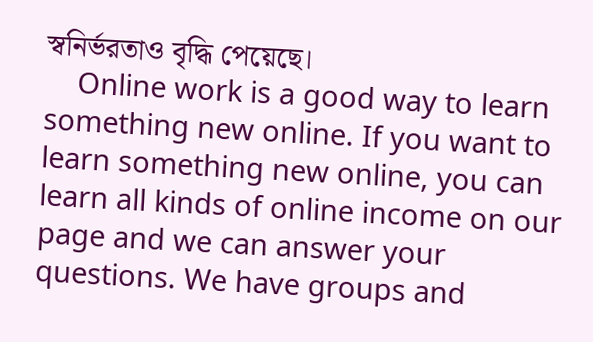স্বনির্ভরতাও বৃদ্ধি পেয়েছে।
    Online work is a good way to learn something new online. If you want to learn something new online, you can learn all kinds of online income on our page and we can answer your questions. We have groups and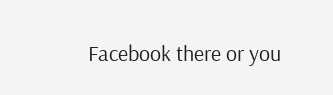Facebook there or you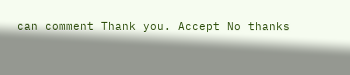can comment Thank you. Accept No thanks